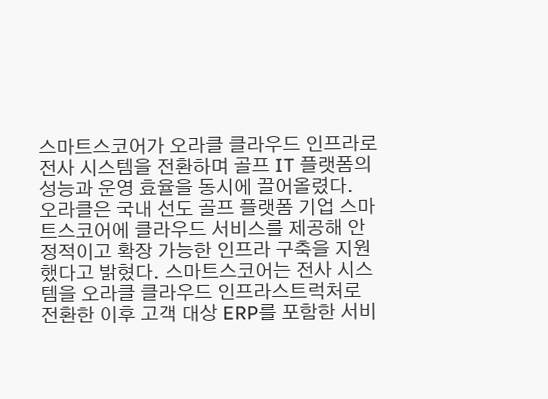스마트스코어가 오라클 클라우드 인프라로 전사 시스템을 전환하며 골프 IT 플랫폼의 성능과 운영 효율을 동시에 끌어올렸다.
오라클은 국내 선도 골프 플랫폼 기업 스마트스코어에 클라우드 서비스를 제공해 안정적이고 확장 가능한 인프라 구축을 지원했다고 밝혔다. 스마트스코어는 전사 시스템을 오라클 클라우드 인프라스트럭처로 전환한 이후 고객 대상 ERP를 포함한 서비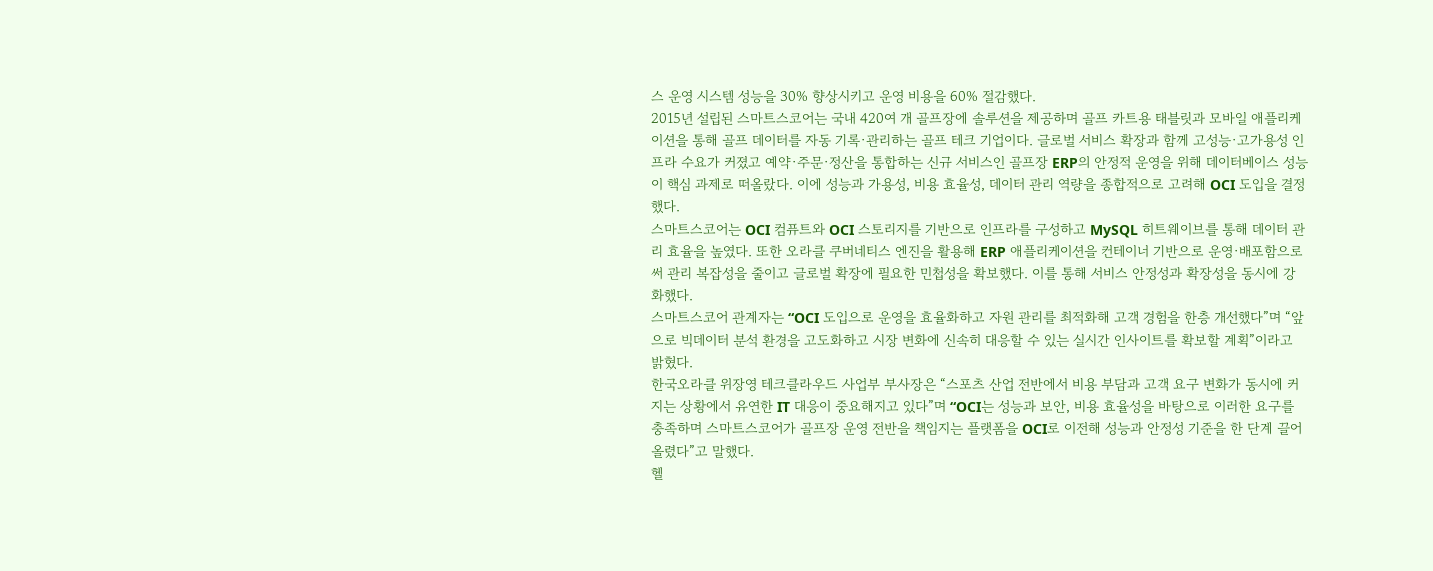스 운영 시스템 성능을 30% 향상시키고 운영 비용을 60% 절감했다.
2015년 설립된 스마트스코어는 국내 420여 개 골프장에 솔루션을 제공하며 골프 카트용 태블릿과 모바일 애플리케이션을 통해 골프 데이터를 자동 기록·관리하는 골프 테크 기업이다. 글로벌 서비스 확장과 함께 고성능·고가용성 인프라 수요가 커졌고 예약·주문·정산을 통합하는 신규 서비스인 골프장 ERP의 안정적 운영을 위해 데이터베이스 성능이 핵심 과제로 떠올랐다. 이에 성능과 가용성, 비용 효율성, 데이터 관리 역량을 종합적으로 고려해 OCI 도입을 결정했다.
스마트스코어는 OCI 컴퓨트와 OCI 스토리지를 기반으로 인프라를 구성하고 MySQL 히트웨이브를 통해 데이터 관리 효율을 높였다. 또한 오라클 쿠버네티스 엔진을 활용해 ERP 애플리케이션을 컨테이너 기반으로 운영·배포함으로써 관리 복잡성을 줄이고 글로벌 확장에 필요한 민첩성을 확보했다. 이를 통해 서비스 안정성과 확장성을 동시에 강화했다.
스마트스코어 관계자는 “OCI 도입으로 운영을 효율화하고 자원 관리를 최적화해 고객 경험을 한층 개선했다”며 “앞으로 빅데이터 분석 환경을 고도화하고 시장 변화에 신속히 대응할 수 있는 실시간 인사이트를 확보할 계획”이라고 밝혔다.
한국오라클 위장영 테크클라우드 사업부 부사장은 “스포츠 산업 전반에서 비용 부담과 고객 요구 변화가 동시에 커지는 상황에서 유연한 IT 대응이 중요해지고 있다”며 “OCI는 성능과 보안, 비용 효율성을 바탕으로 이러한 요구를 충족하며 스마트스코어가 골프장 운영 전반을 책임지는 플랫폼을 OCI로 이전해 성능과 안정성 기준을 한 단계 끌어올렸다”고 말했다.
헬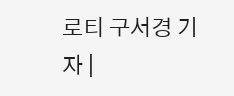로티 구서경 기자 |